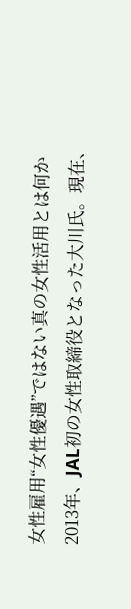女性雇用“女性優遇”ではない真の女性活用とは何か
2013年、JAL初の女性取締役となった大川氏。現在、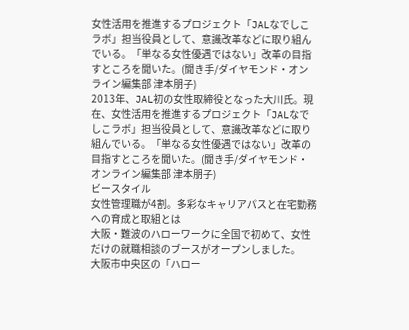女性活用を推進するプロジェクト「JALなでしこラボ」担当役員として、意識改革などに取り組んでいる。「単なる女性優遇ではない」改革の目指すところを聞いた。(聞き手/ダイヤモンド・オンライン編集部 津本朋子)
2013年、JAL初の女性取締役となった大川氏。現在、女性活用を推進するプロジェクト「JALなでしこラボ」担当役員として、意識改革などに取り組んでいる。「単なる女性優遇ではない」改革の目指すところを聞いた。(聞き手/ダイヤモンド・オンライン編集部 津本朋子)
ビースタイル
女性管理職が4割。多彩なキャリアパスと在宅勤務への育成と取組とは
大阪・難波のハローワークに全国で初めて、女性だけの就職相談のブースがオープンしました。
大阪市中央区の「ハロー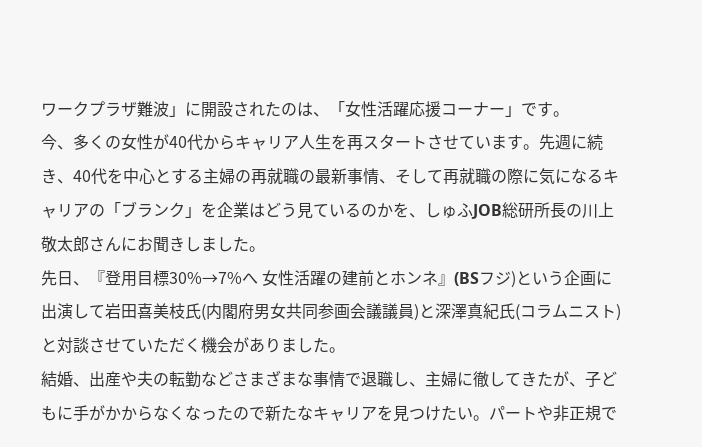ワークプラザ難波」に開設されたのは、「女性活躍応援コーナー」です。
今、多くの女性が40代からキャリア人生を再スタートさせています。先週に続き、40代を中心とする主婦の再就職の最新事情、そして再就職の際に気になるキャリアの「ブランク」を企業はどう見ているのかを、しゅふJOB総研所長の川上敬太郎さんにお聞きしました。
先日、『登用目標30%→7%へ 女性活躍の建前とホンネ』(BSフジ)という企画に出演して岩田喜美枝氏(内閣府男女共同参画会議議員)と深澤真紀氏(コラムニスト)と対談させていただく機会がありました。
結婚、出産や夫の転勤などさまざまな事情で退職し、主婦に徹してきたが、子どもに手がかからなくなったので新たなキャリアを見つけたい。パートや非正規で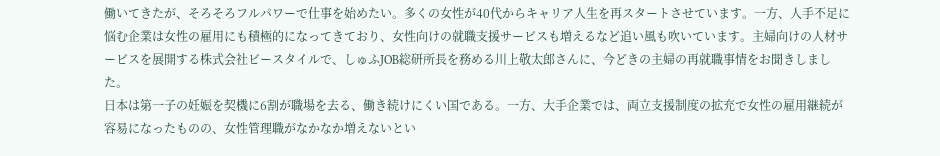働いてきたが、そろそろフルパワーで仕事を始めたい。多くの女性が40代からキャリア人生を再スタートさせています。一方、人手不足に悩む企業は女性の雇用にも積極的になってきており、女性向けの就職支援サービスも増えるなど追い風も吹いています。主婦向けの人材サービスを展開する株式会社ビースタイルで、しゅふJOB総研所長を務める川上敬太郎さんに、今どきの主婦の再就職事情をお聞きしました。
日本は第一子の妊娠を契機に6割が職場を去る、働き続けにくい国である。一方、大手企業では、両立支援制度の拡充で女性の雇用継続が容易になったものの、女性管理職がなかなか増えないとい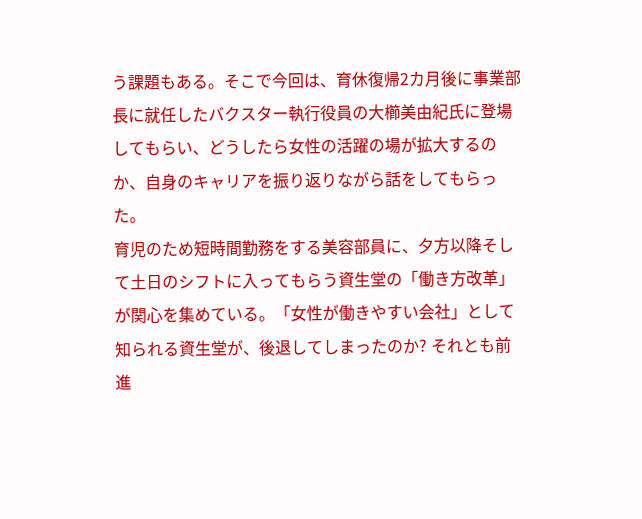う課題もある。そこで今回は、育休復帰2カ月後に事業部長に就任したバクスター執行役員の大櫛美由紀氏に登場してもらい、どうしたら女性の活躍の場が拡大するのか、自身のキャリアを振り返りながら話をしてもらった。
育児のため短時間勤務をする美容部員に、夕方以降そして土日のシフトに入ってもらう資生堂の「働き方改革」が関心を集めている。「女性が働きやすい会社」として知られる資生堂が、後退してしまったのか? それとも前進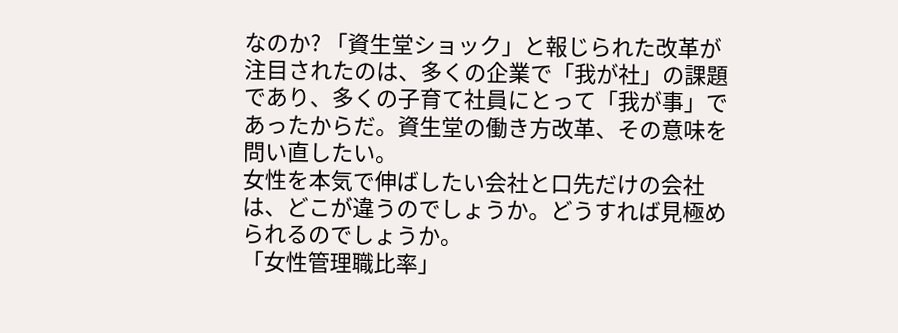なのか? 「資生堂ショック」と報じられた改革が注目されたのは、多くの企業で「我が社」の課題であり、多くの子育て社員にとって「我が事」であったからだ。資生堂の働き方改革、その意味を問い直したい。
女性を本気で伸ばしたい会社と口先だけの会社は、どこが違うのでしょうか。どうすれば見極められるのでしょうか。
「女性管理職比率」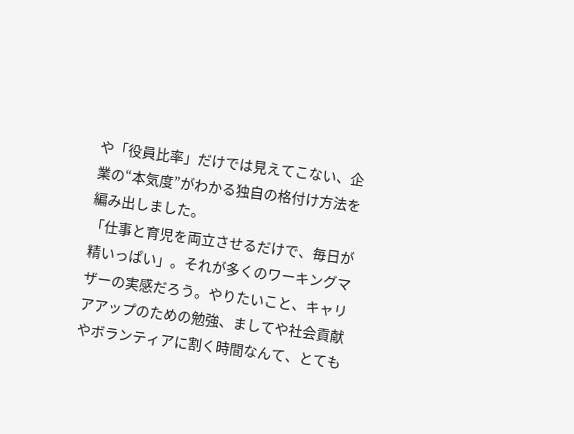や「役員比率」だけでは見えてこない、企業の“本気度”がわかる独自の格付け方法を編み出しました。
「仕事と育児を両立させるだけで、毎日が精いっぱい」。それが多くのワーキングマザーの実感だろう。やりたいこと、キャリアアップのための勉強、ましてや社会貢献やボランティアに割く時間なんて、とても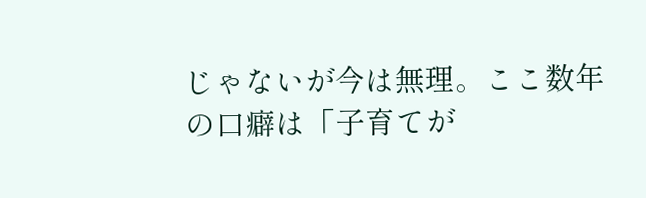じゃないが今は無理。ここ数年の口癖は「子育てが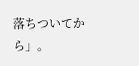落ちついてから」。